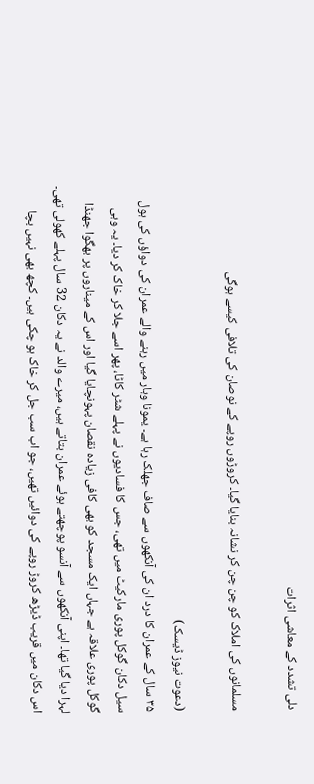دلی تشدد کے معاشی اثرات

مسلمانوں کی املاک کو چن چن کر نشانہ بنایا گیا۔ کروڑوں روپے کے نوصان کی تلافی کیسے ہوگی

(دعوت نیوز ڈیسک)
۳۵ سال کے عمران کا درد ان کی آنکھوں سے صاف جھلک رہا ہے۔ یمونا وہار میں رہنے والے عمران کی دواؤں کی ہول سیل دکان گوکل پوری مارکیٹ میں تھی، جس کا فسادیوں نے پہلے شٹر کاٹا، پھر اسے جلا کر خاک کر دیا۔ یہ وہی گوکل پوری علاقہ ہے جہاں ایک مسجد کو بھی کافی زیادہ نقصان پہونچایا گیا اور اس کے میناروں پر بھگوا جھنڈا لہرا دیا گیا تھا۔ اپنی آنکھوں سے آنسو پوچھتے ہوئے عمران بتاتے ہیں، میرے والد نے یہ دکان 32 سال پہلے کھولی تھی۔ اس دکان میں قریب ڈیڑھ کروڑ روپے کی دوائیں تھیں، جو اب سب جل کر خاک ہو چکی ہیں۔ کچھ بھی نہیں بچا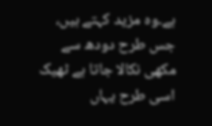ہے۔وہ مزید کہتے ہیں، جس طرح دودھ سے مکھی نکالا جاتا ہے ٹھیک اسی طرح یہاں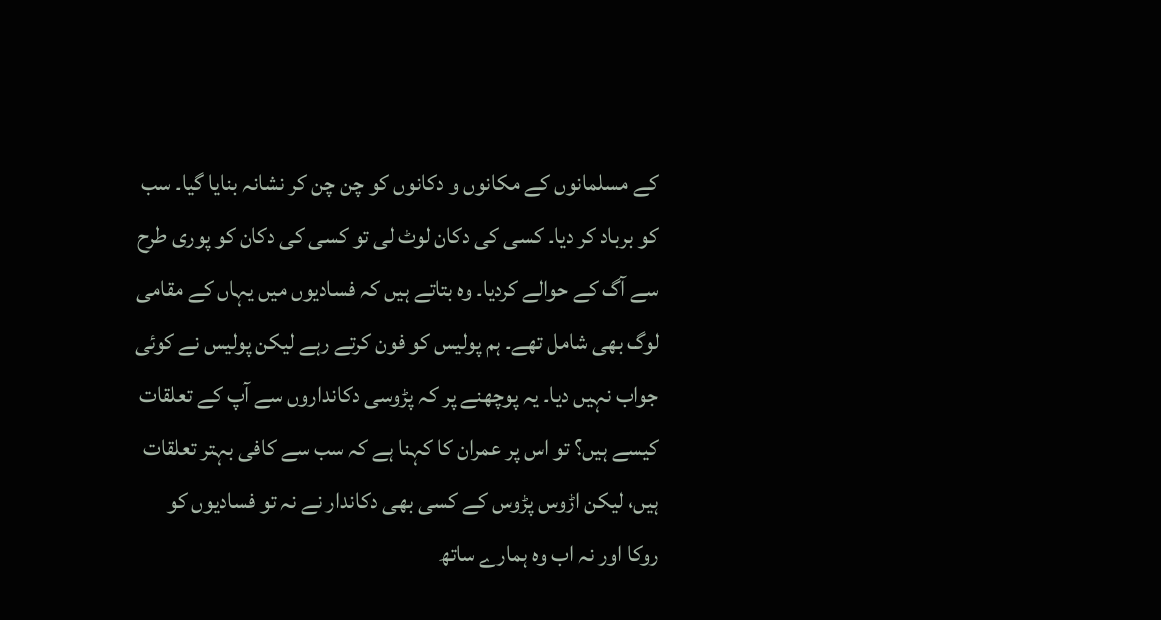کے مسلمانوں کے مکانوں و دکانوں کو چن چن کر نشانہ بنایا گیا۔ سب کو برباد کر دیا۔ کسی کی دکان لوٹ لی تو کسی کی دکان کو پوری طرح سے آگ کے حوالے کردیا۔ وہ بتاتے ہیں کہ فسادیوں میں یہاں کے مقامی لوگ بھی شامل تھے۔ ہم پولیس کو فون کرتے رہے لیکن پولیس نے کوئی جواب نہیں دیا۔ یہ پوچھنے پر کہ پڑوسی دکانداروں سے آپ کے تعلقات کیسے ہیں؟ تو اس پر عمران کا کہنا ہے کہ سب سے کافی بہتر تعلقات ہیں، لیکن اڑوس پڑوس کے کسی بھی دکاندار نے نہ تو فسادیوں کو روکا اور نہ اب وہ ہمارے ساتھ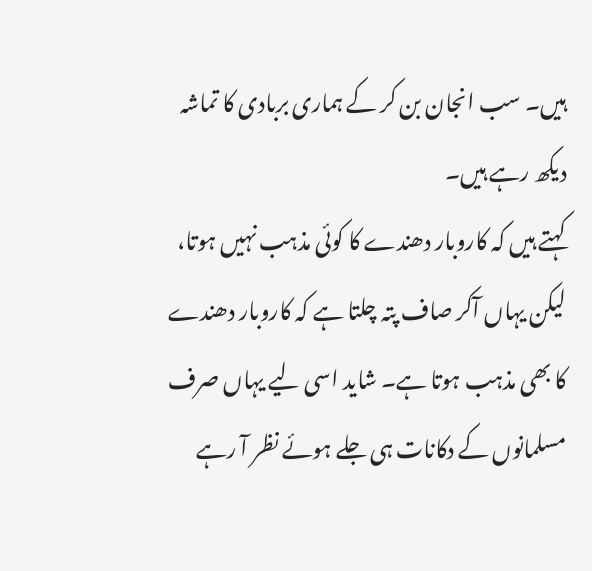ہیں۔ سب انجان بن کر کے ہماری بربادی کا تماشہ دیکھ رہے ہیں۔
کہتے ہیں کہ کاروبار دھندے کا کوئی مذہب نہیں ہوتا، لیکن یہاں آکر صاف پتہ چلتا ہے کہ کاروبار دھندے کا بھی مذہب ہوتا ہے۔ شاید اسی لیے یہاں صرف مسلمانوں کے دکانات ہی جلے ہوئے نظر آ رہے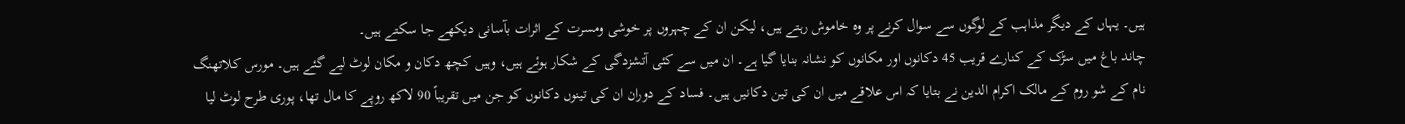ہیں۔ یہاں کے دیگر مذاہب کے لوگوں سے سوال کرنے پر وہ خاموش رہتے ہیں، لیکن ان کے چہروں پر خوشی ومسرت کے اثرات بآسانی دیکھے جا سکتے ہیں۔
چاند باغ میں سڑک کے کنارے قریب 45 دکانوں اور مکانوں کو نشانہ بنایا گیا ہے۔ ان میں سے کئی آتشزدگی کے شکار ہوئے ہیں، وہیں کچھ دکان و مکان لوٹ لیے گئے ہیں۔ مورس کلاتھنگ نام کے شو روم کے مالک اکرام الدین نے بتایا کہ اس علاقے میں ان کی تین دکانیں ہیں۔ فساد کے دوران ان کی تینوں دکانوں کو جن میں تقریباً 90 لاکھ روپے کا مال تھا، پوری طرح لوٹ لیا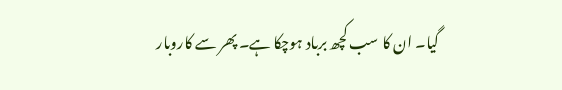گیا۔ ان کا سب کچھ برباد ہوچکا ہے۔ پھر سے کاروبار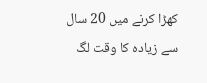کھڑا کرنے میں 20 سال سے زیادہ کا وقت لگ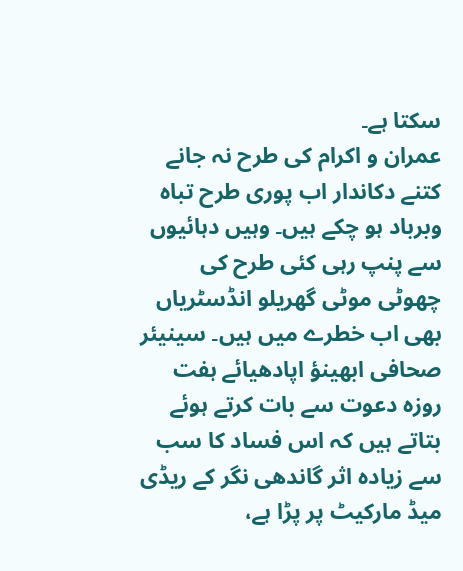سکتا ہے۔
عمران و اکرام کی طرح نہ جانے کتنے دکاندار اب پوری طرح تباہ وبرباد ہو چکے ہیں۔ وہیں دہائیوں سے پنپ رہی کئی طرح کی چھوٹی موٹی گھریلو انڈسٹریاں بھی اب خطرے میں ہیں۔ سینیئر صحافی ابھینؤ اپادھیائے ہفت روزہ دعوت سے بات کرتے ہوئے بتاتے ہیں کہ اس فساد کا سب سے زیادہ اثر گاندھی نگر کے ریڈی میڈ مارکیٹ پر پڑا ہے،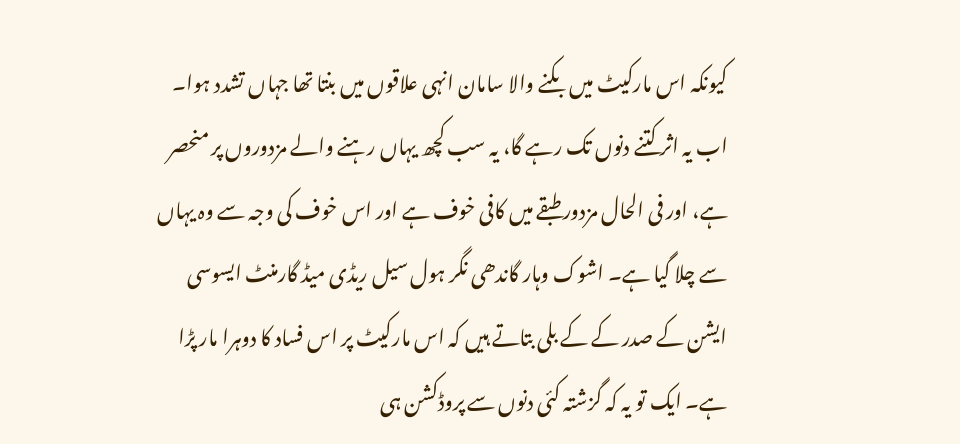کیونکہ اس مارکیٹ میں بکنے والا سامان انہی علاقوں میں بنتا تھا جہاں تشدد ہوا۔ اب یہ اثر کتنے دنوں تک رہے گا، یہ سب کچھ یہاں رہنے والے مزدوروں پر منحصر ہے، اور فی الحال مزدور طبقے میں کافی خوف ہے اور اس خوف کی وجہ سے وہ یہاں سے چلا گیا ہے۔ اشوک وہار گاندھی نگر ہول سیل ریڈی میڈ گارمنٹ ایسوسی ایشن کے صدر کے کے بلی بتاتے ہیں کہ اس مارکیٹ پر اس فساد کا دوہرا مار پڑا ہے۔ ایک تو یہ کہ گزشتہ کئی دنوں سے پروڈکشن ہی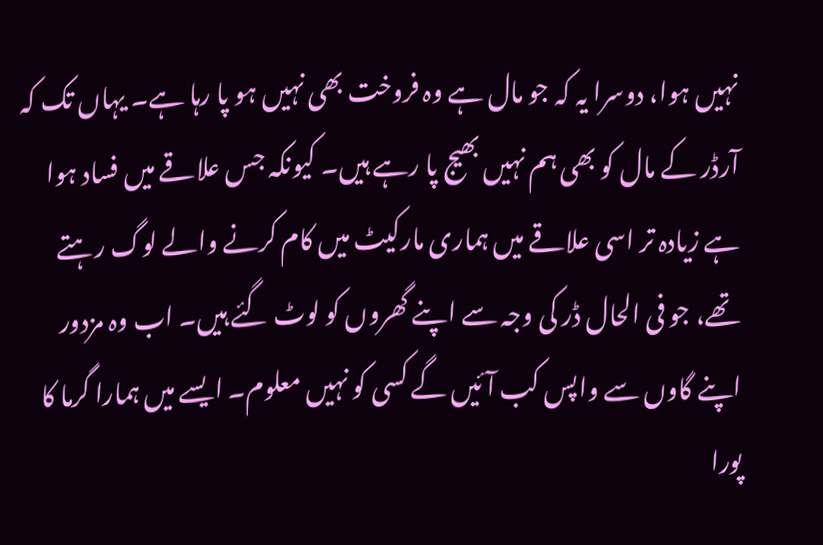نہیں ہوا، دوسرا یہ کہ جو مال ہے وہ فروخت بھی نہیں ہو پا رہا ہے۔ یہاں تک کہ آرڈر کے مال کو بھی ہم نہیں بھیج پا رہے ہیں۔ کیونکہ جس علاقے میں فساد ہوا ہے زیادہ تر اسی علاقے میں ہماری مارکیٹ میں کام کرنے والے لوگ رہتے تھے، جو فی الحال ڈر کی وجہ سے اپنے گھروں کو لوٹ گئے ہیں۔ اب وہ مزدور اپنے گاوں سے واپس کب آئیں گے کسی کو نہیں معلوم۔ ایسے میں ہمارا گرما کا پورا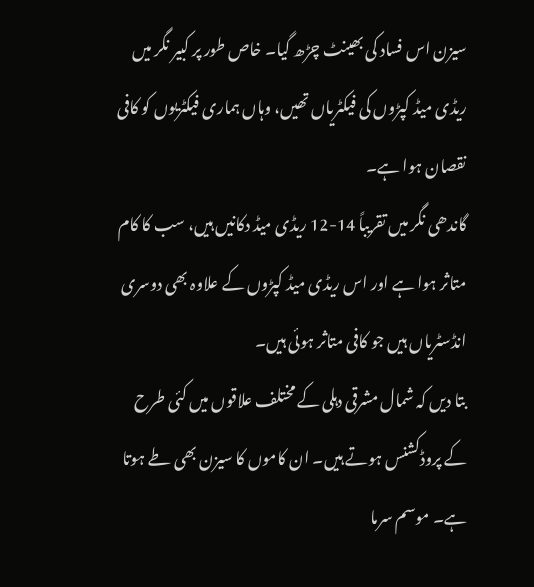سیزن اس فساد کی بھینٹ چڑھ گیا۔ خاص طور پر کبیر نگر میں ریڈی میڈ کپڑوں کی فیکٹریاں تھیں، وہاں ہماری فیکٹریوں کو کافی نقصان ہوا ہے۔
گاندھی نگر میں تقریباً 14-12 ریڈی میڈ دکانیں ہیں، سب کا کام متاثر ہوا ہے اور اس ریڈی میڈ کپڑوں کے علاوہ بھی دوسری انڈسٹریاں ہیں جو کافی متاثر ہوئی ہیں۔
بتا دیں کہ شمال مشرقی دہلی کے مختلف علاقوں میں کئی طرح کے پروڈکشنس ہوتے ہیں۔ ان کاموں کا سیزن بھی طے ہوتا ہے۔ موسم سرما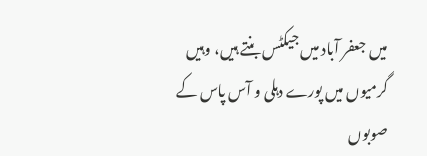میں جعفر آباد میں جیکٹس بنتے ہیں، وہیں گرمیوں میں پورے دہلی و آس پاس کے صوبوں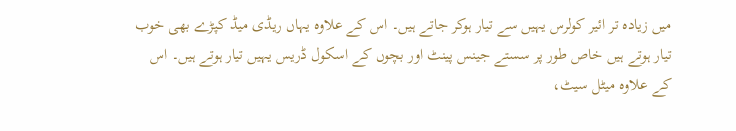میں زیادہ تر ائیر کولرس یہیں سے تیار ہوکر جاتے ہیں۔ اس کے علاوہ یہاں ریڈی میڈ کپڑے بھی خوب تیار ہوتے ہیں خاص طور پر سستے جینس پینٹ اور بچوں کے اسکول ڈریس یہیں تیار ہوتے ہیں۔ اس کے علاوہ میٹل سیٹ،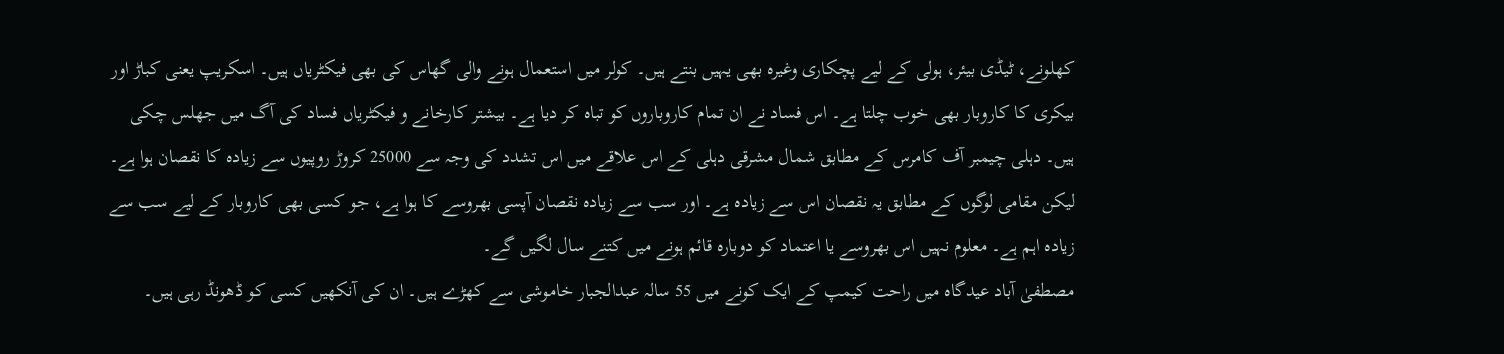کھلونے، ٹیڈی بیئر، ہولی کے لیے پچکاری وغیرہ بھی یہیں بنتے ہیں۔ کولر میں استعمال ہونے والی گھاس کی بھی فیکٹریاں ہیں۔ اسکریپ یعنی کباڑ اور بیکری کا کاروبار بھی خوب چلتا ہے۔ اس فساد نے ان تمام کاروباروں کو تباہ کر دیا ہے۔ بیشتر کارخانے و فیکٹریاں فساد کی آگ میں جھلس چکی ہیں۔ دہلی چیمبر آف کامرس کے مطابق شمال مشرقی دہلی کے اس علاقے میں اس تشدد کی وجہ سے 25000 کروڑ روپیوں سے زیادہ کا نقصان ہوا ہے۔ لیکن مقامی لوگوں کے مطابق یہ نقصان اس سے زیادہ ہے۔ اور سب سے زیادہ نقصان آپسی بھروسے کا ہوا ہے، جو کسی بھی کاروبار کے لیے سب سے زیادہ اہم ہے۔ معلوم نہیں اس بھروسے یا اعتماد کو دوبارہ قائم ہونے میں کتنے سال لگیں گے۔
مصطفیٰ آباد عیدگاہ میں راحت کیمپ کے ایک کونے میں 55 سالہ عبدالجبار خاموشی سے کھڑے ہیں۔ ان کی آنکھیں کسی کو ڈھونڈ رہی ہیں۔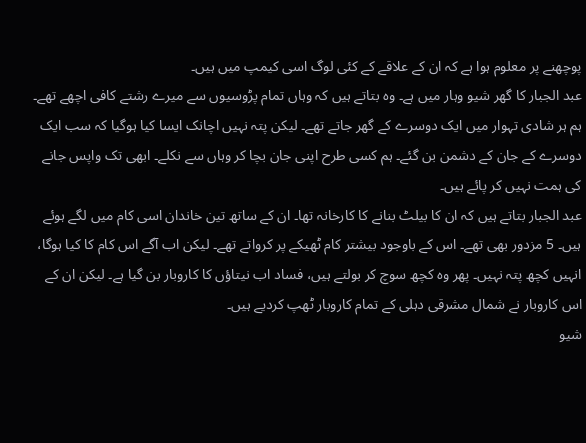پوچھنے پر معلوم ہوا ہے کہ ان کے علاقے کے کئی لوگ اسی کیمپ میں ہیں۔
عبد الجبار کا گھر شیو وہار میں ہے۔ وہ بتاتے ہیں کہ وہاں تمام پڑوسیوں سے میرے رشتے کافی اچھے تھے۔ ہم ہر شادی تہوار میں ایک دوسرے کے گھر جاتے تھے۔ لیکن پتہ نہیں اچانک ایسا کیا ہوگیا کہ سب ایک دوسرے کے جان کے دشمن بن گئے۔ ہم کسی طرح اپنی جان بچا کر وہاں سے نکلے۔ ابھی تک واپس جانے کی ہمت نہیں کر پائے ہیں۔
عبد الجبار بتاتے ہیں کہ ان کا بیلٹ بنانے کا کارخانہ تھا۔ ان کے ساتھ تین خاندان اسی کام میں لگے ہوئے ہیں۔ 5 مزدور بھی تھے۔ اس کے باوجود بیشتر کام ٹھیکے پر کرواتے تھے۔ لیکن اب آگے اس کام کا کیا ہوگا، انہیں کچھ پتہ نہیں۔ پھر وہ کچھ سوچ کر بولتے ہیں، فساد اب نیتاؤں کا کاروبار بن گیا ہے۔ لیکن ان کے اس کاروبار نے شمال مشرقی دہلی کے تمام کاروبار ٹھپ کردیے ہیں۔
شیو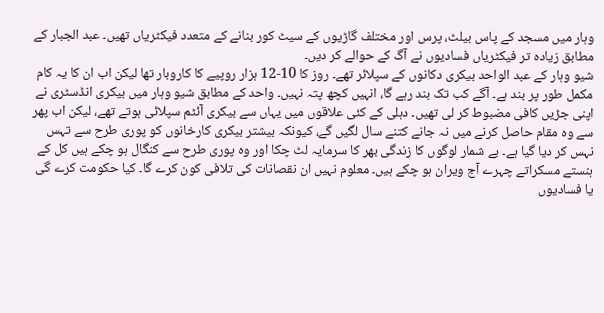وہار میں مسجد کے پاس بیلٹ، پرس اور مختلف گاڑیوں کے سیٹ کور بنانے کے متعدد فیکٹریاں تھیں۔ عبد الجبار کے مطابق زیادہ تر فیکٹریاں فسادیوں نے آگ کے حوالے کر دیں۔
شیو وہار کے عبد الواحد بیکری دکانوں کے سپلائر تھے۔ روز کا 10-12 ہزار روپیے کا کاروبار تھا لیکن اب ان کا یہ کام مکمل طور پر بند ہے۔ آگے کب تک بند رہے گا، انہیں کچھ پتہ نہیں۔ واحد کے مطابق شیو وہار میں بیکری انڈسٹری نے اپنی جڑیں کافی مضبوط کر لی تھیں۔ دہلی کے کئی علاقوں میں یہاں سے بیکری آئٹم سپلائی ہوتے تھے، لیکن اب پھر سے وہ مقام حاصل کرنے میں نہ جانے کتنے سال لگیں گے، کیونکہ بیشتر بیکری کارخانوں کو پوری طرح سے تہس نہس کر دیا گیا ہے۔ بے شمار لوگوں کا زندگی بھر کا سرمایہ لٹ چکا اور وہ پوری طرح سے کنگال ہو چکے ہیں کل کے ہنستے مسکراتے چہرے آج ویران ہو چکے ہیں۔ معلوم نہیں ان نقصانات کی تلافی کون کرے گا۔ کیا حکومت کرے گی یا فسادیوں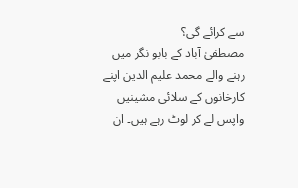سے کرائے گی؟
مصطفیٰ آباد کے بابو نگر میں رہنے والے محمد علیم الدین اپنے کارخانوں کے سلائی مشینیں واپس لے کر لوٹ رہے ہیں۔ ان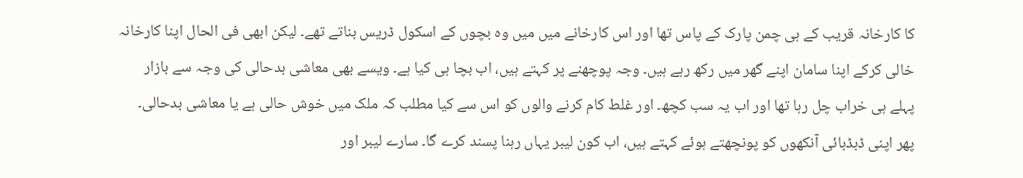کا کارخانہ قریب کے ہی چمن پارک کے پاس تھا اور اس کارخانے میں میں وہ بچوں کے اسکول ڈریس بناتے تھے۔ لیکن ابھی فی الحال اپنا کارخانہ خالی کرکے اپنا سامان اپنے گھر میں رکھ رہے ہیں۔ وجہ پوچھنے پر کہتے ہیں، اب بچا ہی کیا ہے۔ ویسے بھی معاشی بدحالی کی وجہ سے بازار پہلے ہی خراب چل رہا تھا اور اب یہ سب کچھ۔ اور غلط کام کرنے والوں کو اس سے کیا مطلب کہ ملک میں خوش حالی ہے یا معاشی بدحالی۔ پھر اپنی ڈبڈبائی آنکھوں کو پونچھتے ہوئے کہتے ہیں، اب کون لیبر یہاں رہنا پسند کرے گا۔ سارے لیبر اور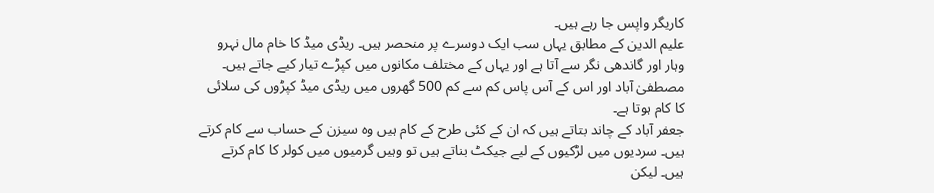کاریگر واپس جا رہے ہیں۔
علیم الدین کے مطابق یہاں سب ایک دوسرے پر منحصر ہیں۔ ریڈی میڈ کا خام مال نہرو وہار اور گاندھی نگر سے آتا ہے اور یہاں کے مختلف مکانوں میں کپڑے تیار کیے جاتے ہیں۔ مصطفیٰ آباد اور اس کے آس پاس کم سے کم 500 گھروں میں ریڈی میڈ کپڑوں کی سلائی کا کام ہوتا ہے۔
جعفر آباد کے چاند بتاتے ہیں کہ ان کے کئی طرح کے کام ہیں وہ سیزن کے حساب سے کام کرتے ہیں۔ سردیوں میں لڑکیوں کے لیے جیکٹ بناتے ہیں تو وہیں گرمیوں میں کولر کا کام کرتے ہیں۔ لیکن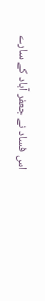اس فساد نے جعفر آباد کے سارے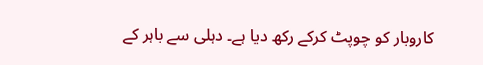کاروبار کو چوپٹ کرکے رکھ دیا ہے۔ دہلی سے باہر کے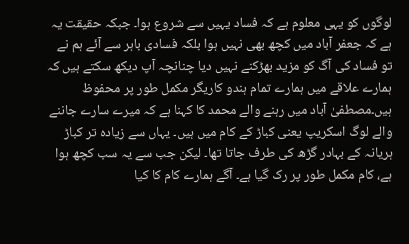لوگوں کو یہی معلوم ہے کہ فساد یہیں سے شروع ہوا۔ جبکہ حقیقت یہ ہے کہ جعفر آباد میں کچھ بھی نہیں ہوا بلکہ فسادی باہر سے آئے ہم نے تو فساد کی آگ کو مزید بھڑکنے نہیں دیا چنانچہ آپ دیکھ سکتے ہیں کہ ہمارے علاقے میں ہمارے تمام ہندو کاریگر مکمل طور پر محفوظ ہیں۔مصطفیٰ آباد میں رہنے والے محمد کا کہنا ہے کہ میرے سارے جاننے والے لوگ اسکریپ یعنی کباڑ کے کام میں ہیں۔ یہاں سے زیادہ تر کباڑ ہریانہ کے بہادر گڑھ کی طرف جاتا تھا۔ لیکن جب سے یہ سب کچھ ہوا ہے، کام مکمل طور پر رک گیا ہے۔ آگے ہمارے کام کا کیا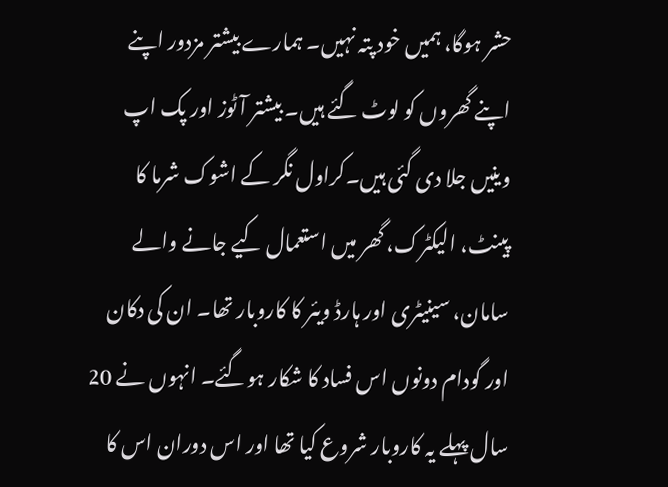حشر ہوگا، ہمیں خود پتہ نہیں۔ ہمارے بیشتر مزدور اپنے اپنے گھروں کو لوٹ گئے ہیں۔ بیشتر آٹوز اور پک اپ وینیں جلا دی گئی ہیں۔کراول نگر کے اشوک شرما کا پینٹ، الیکٹرک، گھر میں استعمال کیے جانے والے سامان، سینیٹری اور ہارڈ ویئر کا کاروبار تھا۔ ان کی دکان اور گودام دونوں اس فساد کا شکار ہوگئے۔ انہوں نے 20 سال پہلے یہ کاروبار شروع کیا تھا اور اس دوران اس کا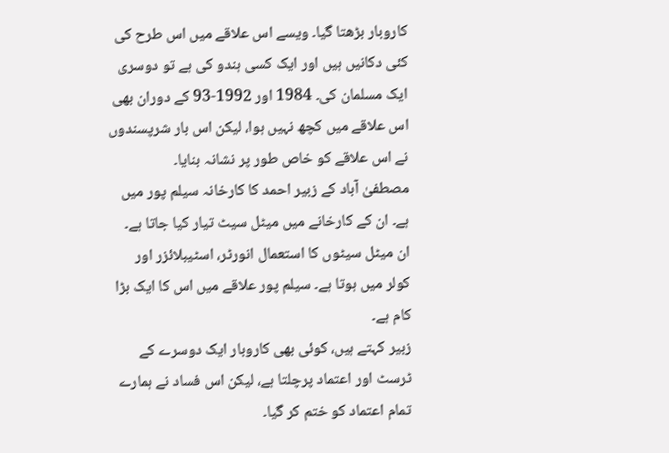کاروبار بڑھتا گیا۔ ویسے اس علاقے میں اس طرح کی کئی دکانیں ہیں اور ایک کسی ہندو کی ہے تو دوسری ایک مسلمان کی۔ 1984 اور 1992-93 کے دوران بھی اس علاقے میں کچھ نہیں ہوا، لیکن اس بار شرپسندوں نے اس علاقے کو خاص طور پر نشانہ بنایا۔
مصطفیٰ آباد کے زبیر احمد کا کارخانہ سیلم پور میں ہے۔ ان کے کارخانے میں میٹل سیٹ تیار کیا جاتا ہے۔ ان میٹل سیٹوں کا استعمال انورٹر، اسٹیبلائزر اور کولر میں ہوتا ہے۔ سیلم پور علاقے میں اس کا ایک بڑا کام ہے۔
زبیر کہتے ہیں، کوئی بھی کاروبار ایک دوسرے کے ٹرسٹ اور اعتماد پرچلتا ہے، لیکن اس فساد نے ہمارے تمام اعتماد کو ختم کر گیا۔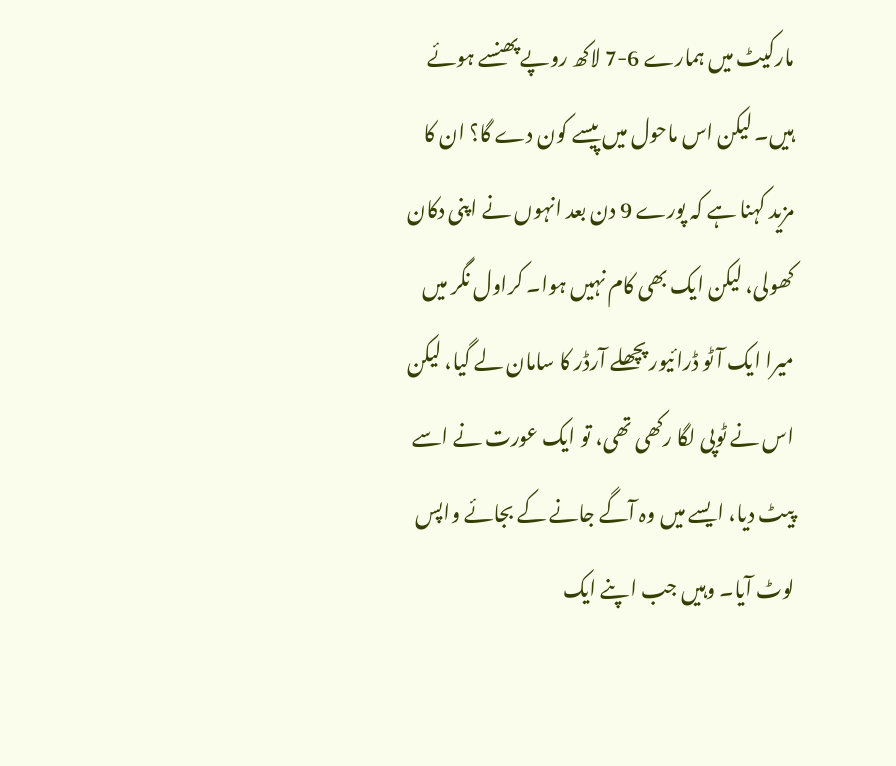مارکیٹ میں ہمارے 6-7 لاکھ روپے پھنسے ہوئے ہیں۔ لیکن اس ماحول میں پیسے کون دے گا؟ ان کا مزید کہنا ہے کہ پورے 9 دن بعد انہوں نے اپنی دکان کھولی، لیکن ایک بھی کام نہیں ہوا۔ کراول نگر میں میرا ایک آٹو ڈرائیور پچھلے آرڈر کا سامان لے گیا، لیکن اس نے ٹوپی لگا رکھی تھی، تو ایک عورت نے اسے پیٹ دیا، ایسے میں وہ آگے جانے کے بجائے واپس لوٹ آیا۔ وہیں جب اپنے ایک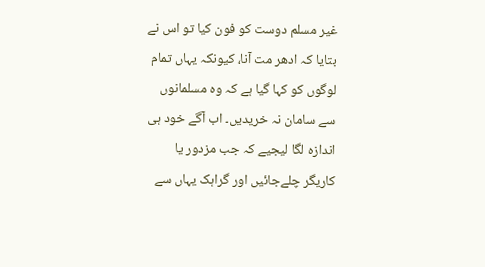غیر مسلم دوست کو فون کیا تو اس نے بتایا کہ ادھر مت آنا، کیونکہ یہاں تمام لوگوں کو کہا گیا ہے کہ وہ مسلمانوں سے سامان نہ خریدیں۔ اب آگے خود ہی اندازہ لگا لیجیے کہ جب مزدور یا کاریگر چلےجائیں اور گراہک یہاں سے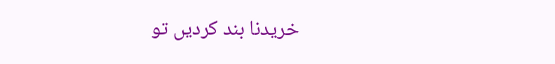خریدنا بند کردیں تو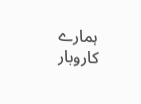ہمارے کاروبار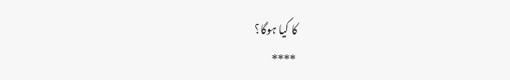کا کیا ہوگا؟
****